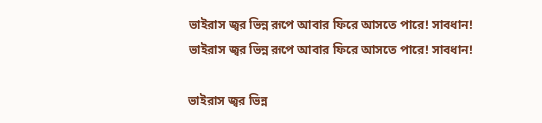ভাইরাস জ্বর ভিন্ন রূপে আবার ফিরে আসতে পারে! সাবধান!
ভাইরাস জ্বর ভিন্ন রূপে আবার ফিরে আসতে পারে! সাবধান!

ভাইরাস জ্বর ভিন্ন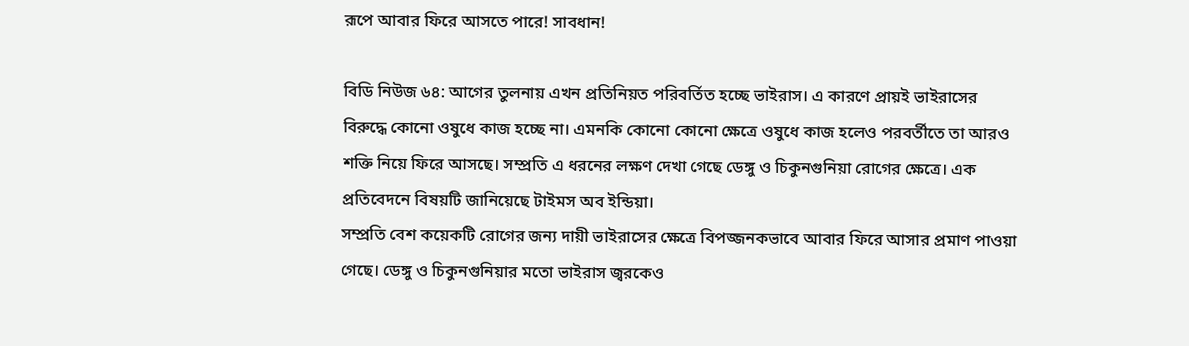রূপে আবার ফিরে আসতে পারে! সাবধান!

বিডি নিউজ ৬৪: আগের তুলনায় এখন প্রতিনিয়ত পরিবর্তিত হচ্ছে ভাইরাস। এ কারণে প্রায়ই ভাইরাসের বিরুদ্ধে কোনো ওষুধে কাজ হচ্ছে না। এমনকি কোনো কোনো ক্ষেত্রে ওষুধে কাজ হলেও পরবর্তীতে তা আরও শক্তি নিয়ে ফিরে আসছে। সম্প্রতি এ ধরনের লক্ষণ দেখা গেছে ডেঙ্গু ও চিকুনগুনিয়া রোগের ক্ষেত্রে। এক প্রতিবেদনে বিষয়টি জানিয়েছে টাইমস অব ইন্ডিয়া।
সম্প্রতি বেশ কয়েকটি রোগের জন্য দায়ী ভাইরাসের ক্ষেত্রে বিপজ্জনকভাবে আবার ফিরে আসার প্রমাণ পাওয়া গেছে। ডেঙ্গু ও চিকুনগুনিয়ার মতো ভাইরাস জ্বরকেও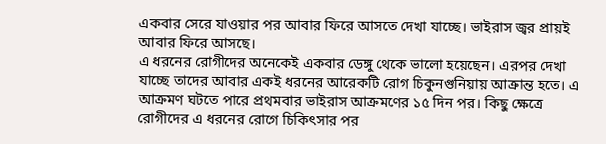একবার সেরে যাওয়ার পর আবার ফিরে আসতে দেখা যাচ্ছে। ভাইরাস জ্বর প্রায়ই আবার ফিরে আসছে।
এ ধরনের রোগীদের অনেকেই একবার ডেঙ্গু থেকে ভালো হয়েছেন। এরপর দেখা যাচ্ছে তাদের আবার একই ধরনের আরেকটি রোগ চিকুনগুনিয়ায় আক্রান্ত হতে। এ আক্রমণ ঘটতে পারে প্রথমবার ভাইরাস আক্রমণের ১৫ দিন পর। কিছু ক্ষেত্রে রোগীদের এ ধরনের রোগে চিকিৎসার পর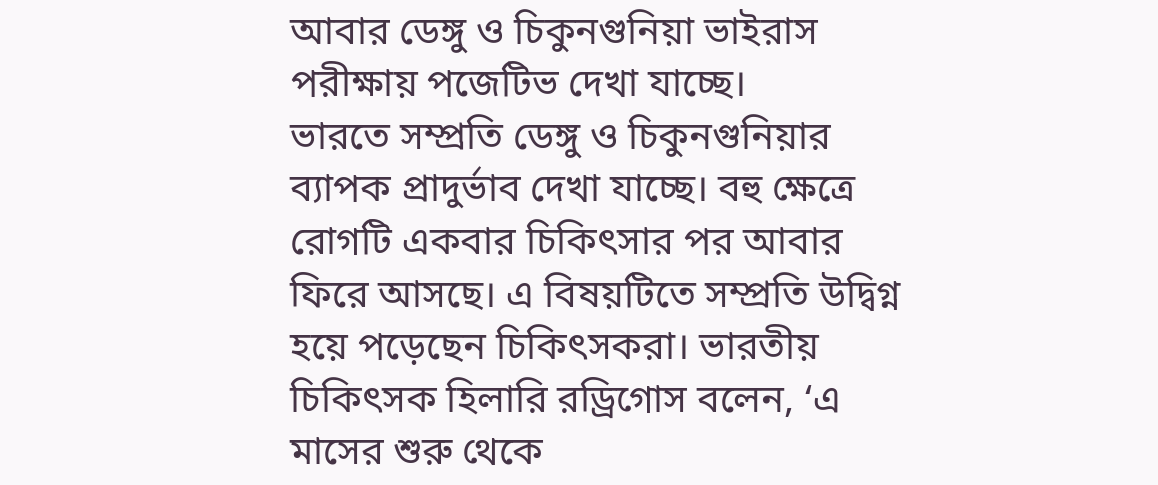আবার ডেঙ্গু ও চিকুনগুনিয়া ভাইরাস পরীক্ষায় পজেটিভ দেখা যাচ্ছে।
ভারতে সম্প্রতি ডেঙ্গু ও চিকুনগুনিয়ার ব্যাপক প্রাদুর্ভাব দেখা যাচ্ছে। বহু ক্ষেত্রে রোগটি একবার চিকিৎসার পর আবার ফিরে আসছে। এ বিষয়টিতে সম্প্রতি উদ্বিগ্ন হয়ে পড়েছেন চিকিৎসকরা। ভারতীয় চিকিৎসক হিলারি রড্রিগোস বলেন, ‘এ মাসের শুরু থেকে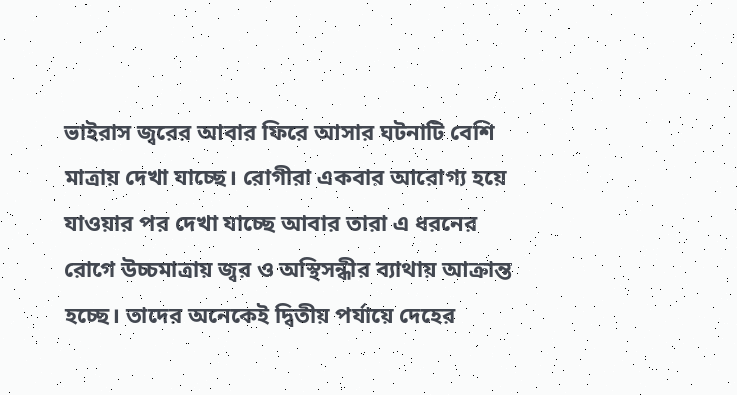ভাইরাস জ্বরের আবার ফিরে আসার ঘটনাটি বেশি মাত্রায় দেখা যাচ্ছে। রোগীরা একবার আরোগ্য হয়ে যাওয়ার পর দেখা যাচ্ছে আবার তারা এ ধরনের রোগে উচ্চমাত্রায় জ্বর ও অস্থিসন্ধীর ব্যাথায় আক্রান্ত হচ্ছে। তাদের অনেকেই দ্বিতীয় পর্যায়ে দেহের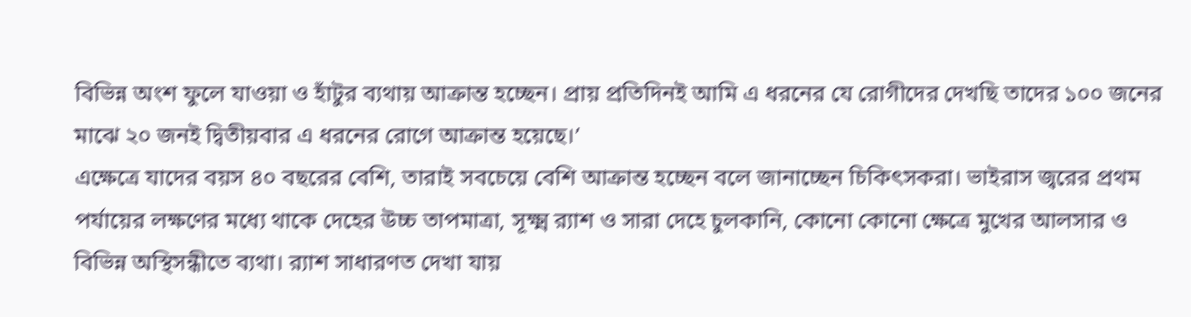বিভিন্ন অংশ ফুলে যাওয়া ও হাঁটুর ব্যথায় আক্রান্ত হচ্ছেন। প্রায় প্রতিদিনই আমি এ ধরনের যে রোগীদের দেখছি তাদের ১০০ জনের মাঝে ২০ জনই দ্বিতীয়বার এ ধরনের রোগে আক্রান্ত হয়েছে।’
এক্ষেত্রে যাদের বয়স ৪০ বছরের বেশি, তারাই সবচেয়ে বেশি আক্রান্ত হচ্ছেন বলে জানাচ্ছেন চিকিৎসকরা। ভাইরাস জ্বরের প্রথম পর্যায়ের লক্ষণের মধ্যে থাকে দেহের উচ্চ তাপমাত্রা, সূক্ষ্ম র‌্যাশ ও সারা দেহে চুলকানি, কোনো কোনো ক্ষেত্রে মুখের আলসার ও বিভিন্ন অস্থিসন্ধীতে ব্যথা। র‌্যাশ সাধারণত দেখা যায়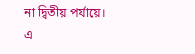না দ্বিতীয় পর্যায়ে। এ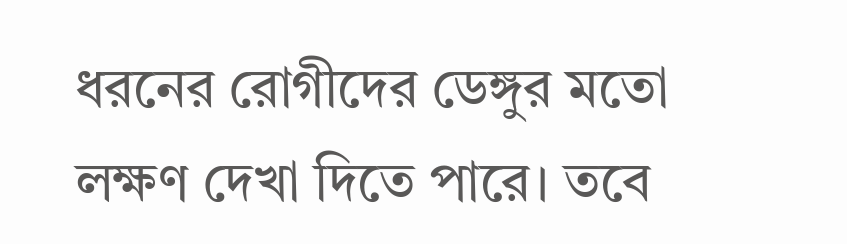ধরনের রোগীদের ডেঙ্গুর মতো লক্ষণ দেখা দিতে পারে। তবে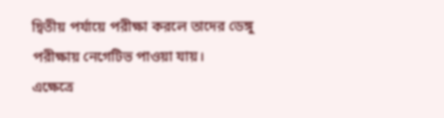দ্বিতীয় পর্যায়ে পরীক্ষা করলে তাদের ডেঙ্গু পরীক্ষায় নেগেটিভ পাওয়া যায়।
এক্ষেত্রে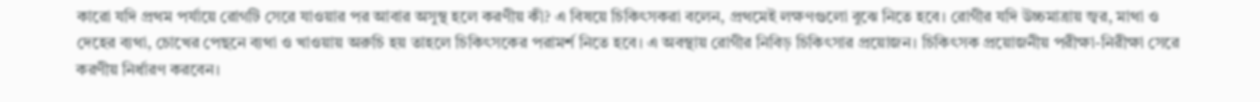কারো যদি প্রথম পর্যায়ে রোগটি সেরে যাওয়ার পর আবার অসুস্থ হলে করণীয় কী? এ বিষয়ে চিকিৎসকরা বলেন, প্রথমেই লক্ষণগুলো বুঝে নিতে হবে। রোগীর যদি উচ্চমাত্রায় জ্বর, মাথা ও দেহের ব্যথা, চোখের পেছনে ব্যথা ও খাওয়ায় অরুচি হয় তাহলে চিকিৎসকের পরামর্শ নিতে হবে। এ অবস্থায় রোগীর নিবিড় চিকিৎসার প্রয়োজন। চিকিৎসক প্রয়োজনীয় পরীক্ষা-নিরীক্ষা সেরে করণীয় নির্ধারণ করবেন।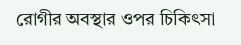রোগীর অবস্থার ওপর চিকিৎসা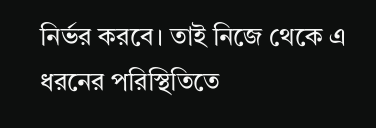নির্ভর করবে। তাই নিজে থেকে এ ধরনের পরিস্থিতিতে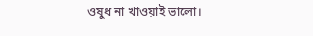ওষুধ না খাওয়াই ভালো।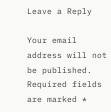Leave a Reply

Your email address will not be published. Required fields are marked *